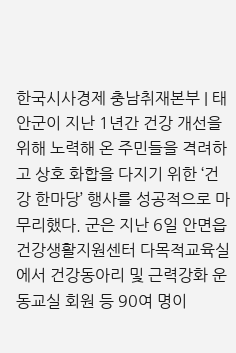한국시사경제 충남취재본부 | 태안군이 지난 1년간 건강 개선을 위해 노력해 온 주민들을 격려하고 상호 화합을 다지기 위한 ‘건강 한마당’ 행사를 성공적으로 마무리했다. 군은 지난 6일 안면읍 건강생활지원센터 다목적교육실에서 건강동아리 및 근력강화 운동교실 회원 등 90여 명이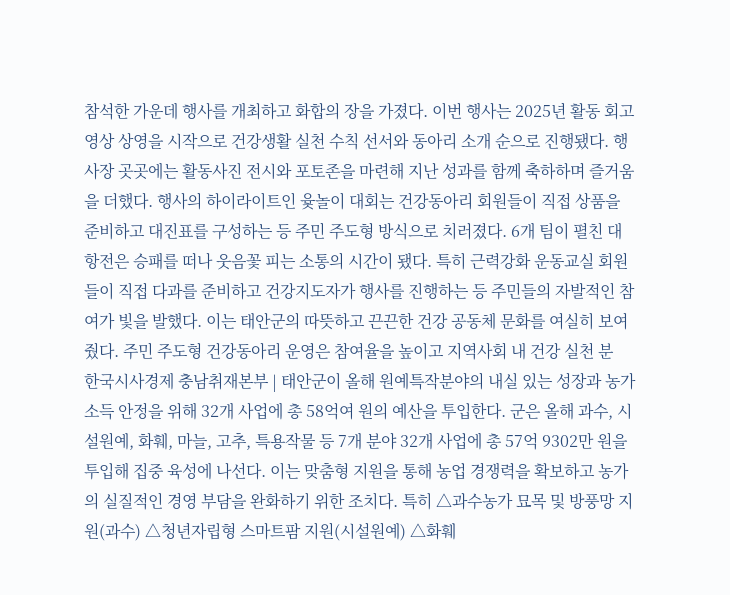참석한 가운데 행사를 개최하고 화합의 장을 가졌다. 이번 행사는 2025년 활동 회고 영상 상영을 시작으로 건강생활 실천 수칙 선서와 동아리 소개 순으로 진행됐다. 행사장 곳곳에는 활동사진 전시와 포토존을 마련해 지난 성과를 함께 축하하며 즐거움을 더했다. 행사의 하이라이트인 윷놀이 대회는 건강동아리 회원들이 직접 상품을 준비하고 대진표를 구성하는 등 주민 주도형 방식으로 치러졌다. 6개 팀이 펼친 대항전은 승패를 떠나 웃음꽃 피는 소통의 시간이 됐다. 특히 근력강화 운동교실 회원들이 직접 다과를 준비하고 건강지도자가 행사를 진행하는 등 주민들의 자발적인 참여가 빛을 발했다. 이는 태안군의 따뜻하고 끈끈한 건강 공동체 문화를 여실히 보여줬다. 주민 주도형 건강동아리 운영은 참여율을 높이고 지역사회 내 건강 실천 분
한국시사경제 충남취재본부 | 태안군이 올해 원예특작분야의 내실 있는 성장과 농가 소득 안정을 위해 32개 사업에 총 58억여 원의 예산을 투입한다. 군은 올해 과수, 시설원예, 화훼, 마늘, 고추, 특용작물 등 7개 분야 32개 사업에 총 57억 9302만 원을 투입해 집중 육성에 나선다. 이는 맞춤형 지원을 통해 농업 경쟁력을 확보하고 농가의 실질적인 경영 부담을 완화하기 위한 조치다. 특히 △과수농가 묘목 및 방풍망 지원(과수) △청년자립형 스마트팜 지원(시설원예) △화훼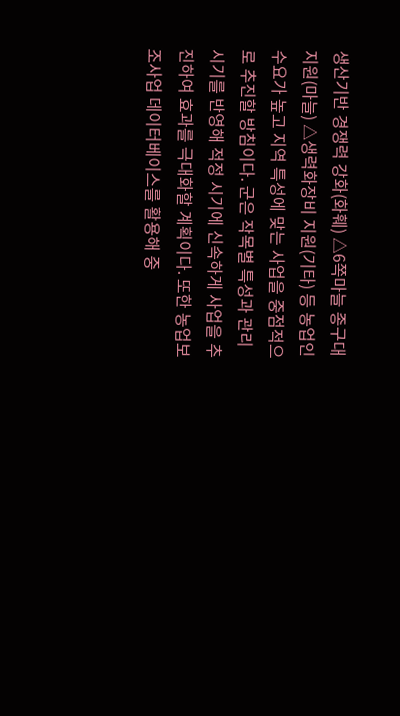생산기반 경쟁력 강화(화훼) △6쪽마늘 종구대 지원(마늘) △생력화장비 지원(기타) 등 농업인 수요가 높고 지역 특성에 맞는 사업을 중점적으로 추진할 방침이다. 군은 작목별 특성과 관리 시기를 반영해 적정 시기에 신속하게 사업을 추진하여 효과를 극대화할 계획이다. 또한 농업보조사업 데이터베이스를 활용해 중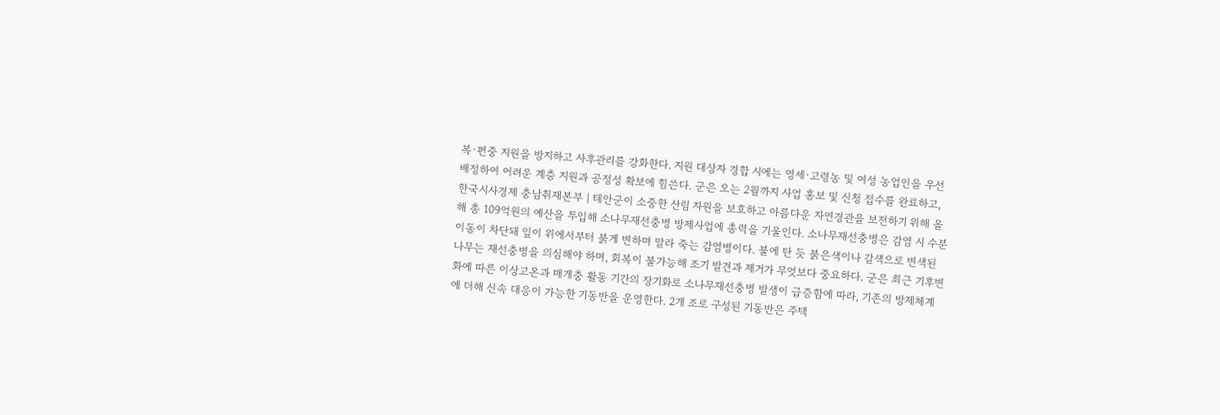복·편중 지원을 방지하고 사후관리를 강화한다. 지원 대상자 경합 시에는 영세·고령농 및 여성 농업인을 우선 배정하여 어려운 계층 지원과 공정성 확보에 힘쓴다. 군은 오는 2월까지 사업 홍보 및 신청 접수를 완료하고,
한국시사경제 충남취재본부 | 태안군이 소중한 산림 자원을 보호하고 아름다운 자연경관을 보전하기 위해 올해 총 109억원의 예산을 투입해 소나무재선충병 방제사업에 총력을 기울인다. 소나무재선충병은 감염 시 수분 이동이 차단돼 잎이 위에서부터 붉게 변하며 말라 죽는 감염병이다. 불에 탄 듯 붉은색이나 갈색으로 변색된 나무는 재선충병을 의심해야 하며, 회복이 불가능해 조기 발견과 제거가 무엇보다 중요하다. 군은 최근 기후변화에 따른 이상고온과 매개충 활동 기간의 장기화로 소나무재선충병 발생이 급증함에 따라, 기존의 방제체계에 더해 신속 대응이 가능한 기동반을 운영한다. 2개 조로 구성된 기동반은 주택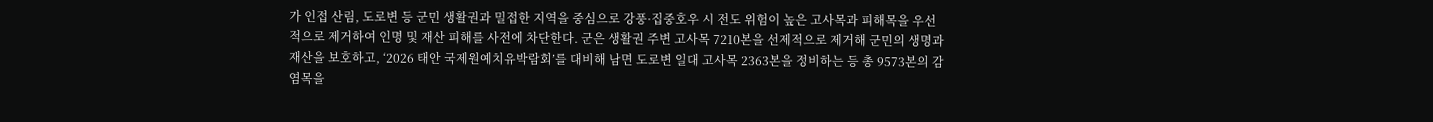가 인접 산림, 도로변 등 군민 생활권과 밀접한 지역을 중심으로 강풍·집중호우 시 전도 위험이 높은 고사목과 피해목을 우선적으로 제거하여 인명 및 재산 피해를 사전에 차단한다. 군은 생활권 주변 고사목 7210본을 선제적으로 제거해 군민의 생명과 재산을 보호하고, ‘2026 태안 국제원예치유박람회’를 대비해 남면 도로변 일대 고사목 2363본을 정비하는 등 총 9573본의 감염목을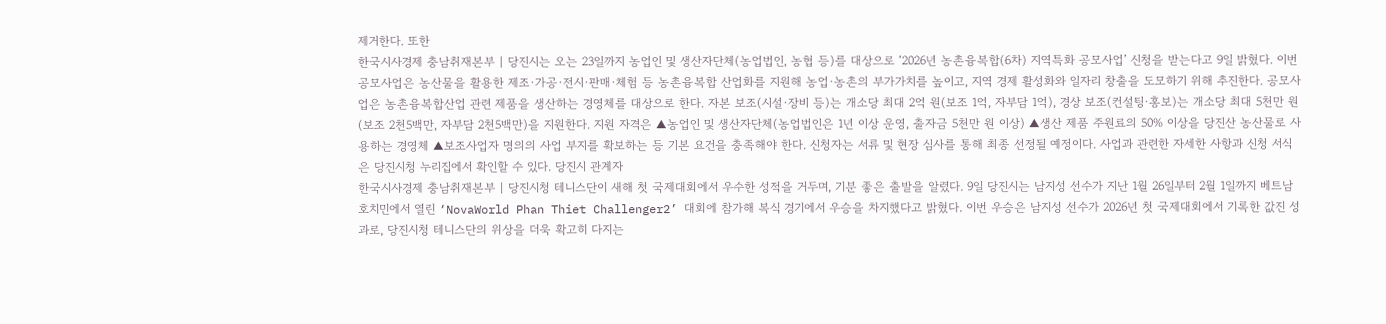제거한다. 또한
한국시사경제 충남취재본부 | 당진시는 오는 23일까지 농업인 및 생산자단체(농업법인, 농협 등)를 대상으로 ‘2026년 농촌융복합(6차) 지역특화 공모사업’ 신청을 받는다고 9일 밝혔다. 이번 공모사업은 농산물을 활용한 제조·가공·전시·판매·체험 등 농촌융복합 산업화를 지원해 농업·농촌의 부가가치를 높이고, 지역 경제 활성화와 일자리 창출을 도모하기 위해 추진한다. 공모사업은 농촌융복합산업 관련 제품을 생산하는 경영체를 대상으로 한다. 자본 보조(시설·장비 등)는 개소당 최대 2억 원(보조 1억, 자부담 1억), 경상 보조(컨설팅·홍보)는 개소당 최대 5천만 원(보조 2천5백만, 자부담 2천5백만)을 지원한다. 지원 자격은 ▲농업인 및 생산자단체(농업법인은 1년 이상 운영, 출자금 5천만 원 이상) ▲생산 제품 주원료의 50% 이상을 당진산 농산물로 사용하는 경영체 ▲보조사업자 명의의 사업 부지를 확보하는 등 기본 요건을 충족해야 한다. 신청자는 서류 및 현장 심사를 통해 최종 선정될 예정이다. 사업과 관련한 자세한 사항과 신청 서식은 당진시청 누리집에서 확인할 수 있다. 당진시 관계자
한국시사경제 충남취재본부 | 당진시청 테니스단이 새해 첫 국제대회에서 우수한 성적을 거두며, 기분 좋은 출발을 알렸다. 9일 당진시는 남지성 선수가 지난 1월 26일부터 2월 1일까지 베트남 호치민에서 열린 ‘NovaWorld Phan Thiet Challenger2’ 대회에 참가해 복식 경기에서 우승을 차지했다고 밝혔다. 이번 우승은 남지성 선수가 2026년 첫 국제대회에서 기록한 값진 성과로, 당진시청 테니스단의 위상을 더욱 확고히 다지는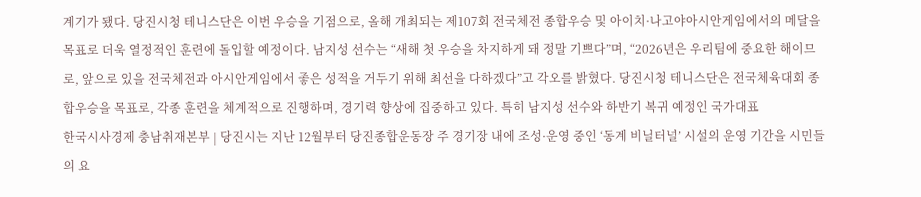계기가 됐다. 당진시청 테니스단은 이번 우승을 기점으로, 올해 개최되는 제107회 전국체전 종합우승 및 아이치·나고야아시안게임에서의 메달을 목표로 더욱 열정적인 훈련에 돌입할 예정이다. 남지성 선수는 “새해 첫 우승을 차지하게 돼 정말 기쁘다”며, “2026년은 우리팀에 중요한 해이므로, 앞으로 있을 전국체전과 아시안게임에서 좋은 성적을 거두기 위해 최선을 다하겠다”고 각오를 밝혔다. 당진시청 테니스단은 전국체육대회 종합우승을 목표로, 각종 훈련을 체계적으로 진행하며, 경기력 향상에 집중하고 있다. 특히 남지성 선수와 하반기 복귀 예정인 국가대표
한국시사경제 충남취재본부 | 당진시는 지난 12월부터 당진종합운동장 주 경기장 내에 조성·운영 중인 ‘동계 비닐터널’ 시설의 운영 기간을 시민들의 요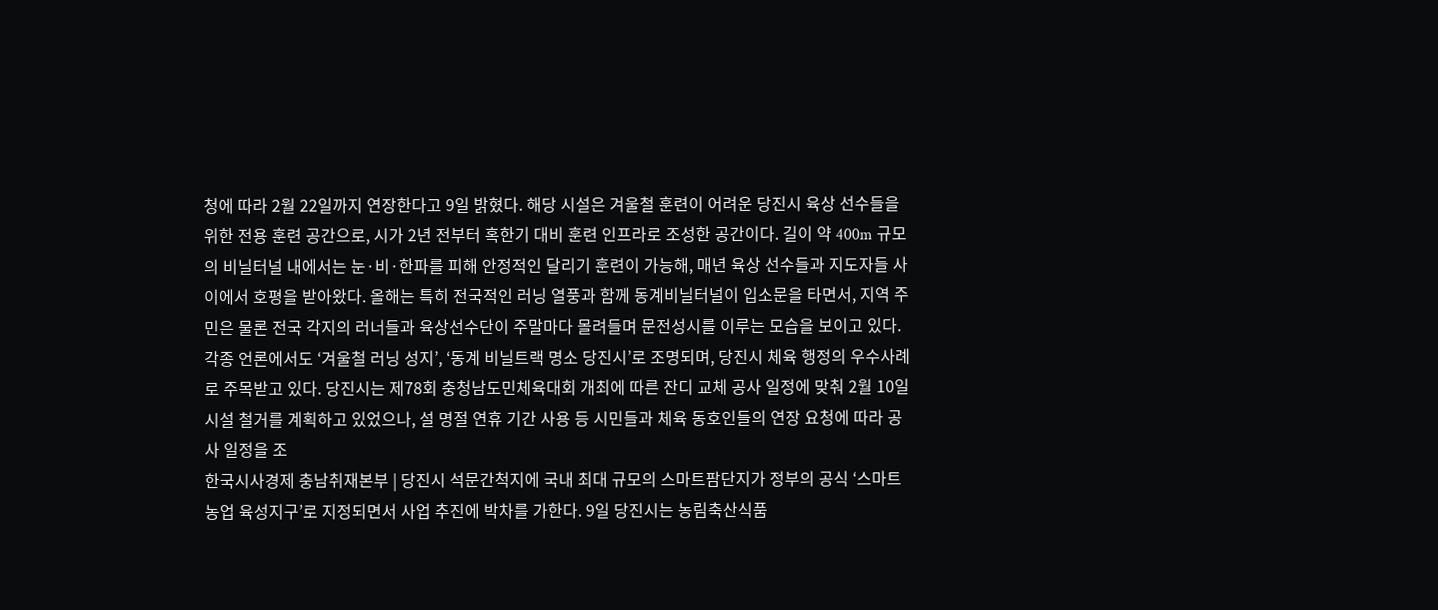청에 따라 2월 22일까지 연장한다고 9일 밝혔다. 해당 시설은 겨울철 훈련이 어려운 당진시 육상 선수들을 위한 전용 훈련 공간으로, 시가 2년 전부터 혹한기 대비 훈련 인프라로 조성한 공간이다. 길이 약 400m 규모의 비닐터널 내에서는 눈·비·한파를 피해 안정적인 달리기 훈련이 가능해, 매년 육상 선수들과 지도자들 사이에서 호평을 받아왔다. 올해는 특히 전국적인 러닝 열풍과 함께 동계비닐터널이 입소문을 타면서, 지역 주민은 물론 전국 각지의 러너들과 육상선수단이 주말마다 몰려들며 문전성시를 이루는 모습을 보이고 있다. 각종 언론에서도 ‘겨울철 러닝 성지’, ‘동계 비닐트랙 명소 당진시’로 조명되며, 당진시 체육 행정의 우수사례로 주목받고 있다. 당진시는 제78회 충청남도민체육대회 개최에 따른 잔디 교체 공사 일정에 맞춰 2월 10일 시설 철거를 계획하고 있었으나, 설 명절 연휴 기간 사용 등 시민들과 체육 동호인들의 연장 요청에 따라 공사 일정을 조
한국시사경제 충남취재본부 | 당진시 석문간척지에 국내 최대 규모의 스마트팜단지가 정부의 공식 ‘스마트농업 육성지구’로 지정되면서 사업 추진에 박차를 가한다. 9일 당진시는 농림축산식품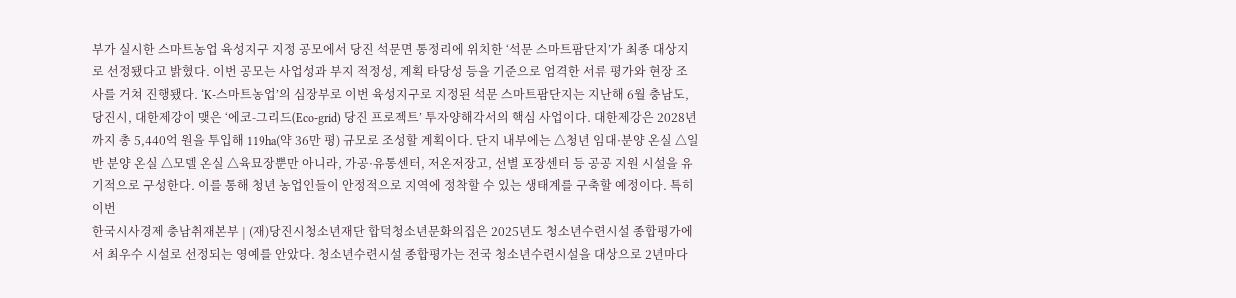부가 실시한 스마트농업 육성지구 지정 공모에서 당진 석문면 통정리에 위치한 ‘석문 스마트팜단지’가 최종 대상지로 선정됐다고 밝혔다. 이번 공모는 사업성과 부지 적정성, 계획 타당성 등을 기준으로 엄격한 서류 평가와 현장 조사를 거쳐 진행됐다. ‘K-스마트농업’의 심장부로 이번 육성지구로 지정된 석문 스마트팜단지는 지난해 6월 충남도, 당진시, 대한제강이 맺은 ‘에코-그리드(Eco-grid) 당진 프로젝트’ 투자양해각서의 핵심 사업이다. 대한제강은 2028년까지 총 5,440억 원을 투입해 119ha(약 36만 평) 규모로 조성할 계획이다. 단지 내부에는 △청년 임대·분양 온실 △일반 분양 온실 △모델 온실 △육묘장뿐만 아니라, 가공·유통센터, 저온저장고, 선별 포장센터 등 공공 지원 시설을 유기적으로 구성한다. 이를 통해 청년 농업인들이 안정적으로 지역에 정착할 수 있는 생태계를 구축할 예정이다. 특히 이번
한국시사경제 충남취재본부 | (재)당진시청소년재단 합덕청소년문화의집은 2025년도 청소년수련시설 종합평가에서 최우수 시설로 선정되는 영예를 안았다. 청소년수련시설 종합평가는 전국 청소년수련시설을 대상으로 2년마다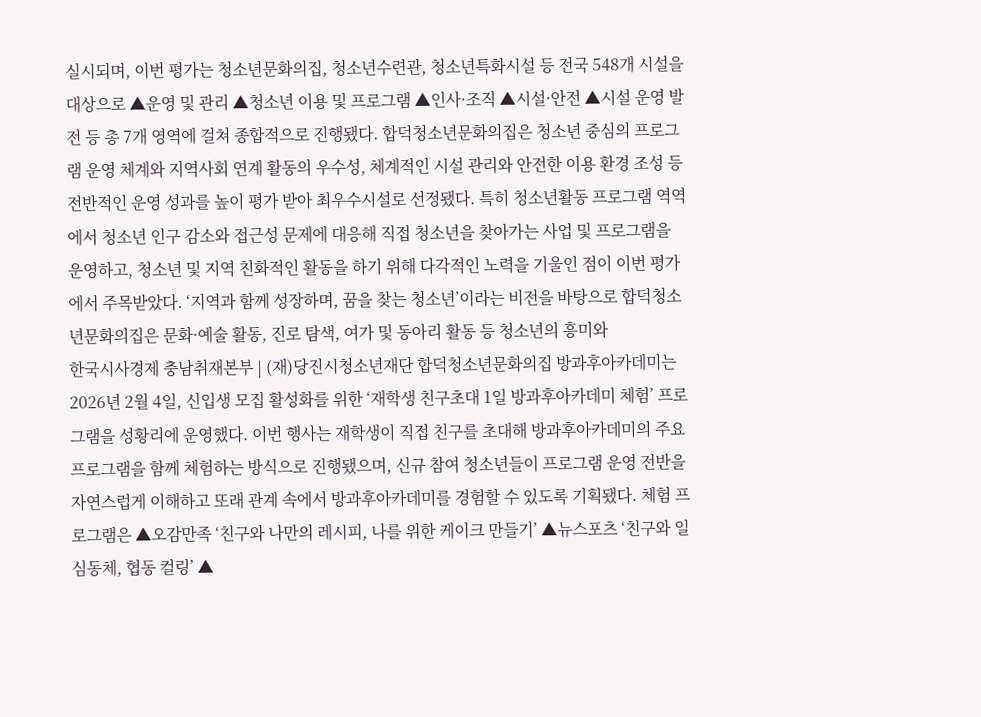실시되며, 이번 평가는 청소년문화의집, 청소년수련관, 청소년특화시설 등 전국 548개 시설을 대상으로 ▲운영 및 관리 ▲청소년 이용 및 프로그램 ▲인사·조직 ▲시설·안전 ▲시설 운영 발전 등 총 7개 영역에 걸쳐 종합적으로 진행됐다. 합덕청소년문화의집은 청소년 중심의 프로그램 운영 체계와 지역사회 연계 활동의 우수성, 체계적인 시설 관리와 안전한 이용 환경 조성 등 전반적인 운영 성과를 높이 평가 받아 최우수시설로 선정됐다. 특히 청소년활동 프로그램 역역에서 청소년 인구 감소와 접근성 문제에 대응해 직접 청소년을 찾아가는 사업 및 프로그램을 운영하고, 청소년 및 지역 친화적인 활동을 하기 위해 다각적인 노력을 기울인 점이 이번 평가에서 주목받았다. ‘지역과 함께 성장하며, 꿈을 찾는 청소년’이라는 비전을 바탕으로 합덕청소년문화의집은 문화·예술 활동, 진로 탐색, 여가 및 동아리 활동 등 청소년의 흥미와
한국시사경제 충남취재본부 | (재)당진시청소년재단 합덕청소년문화의집 방과후아카데미는 2026년 2월 4일, 신입생 모집 활성화를 위한 ‘재학생 친구초대 1일 방과후아카데미 체험’ 프로그램을 성황리에 운영했다. 이번 행사는 재학생이 직접 친구를 초대해 방과후아카데미의 주요 프로그램을 함께 체험하는 방식으로 진행됐으며, 신규 참여 청소년들이 프로그램 운영 전반을 자연스럽게 이해하고 또래 관계 속에서 방과후아카데미를 경험할 수 있도록 기획됐다. 체험 프로그램은 ▲오감만족 ‘친구와 나만의 레시피, 나를 위한 케이크 만들기’ ▲뉴스포츠 ‘친구와 일심동체, 협동 컬링’ ▲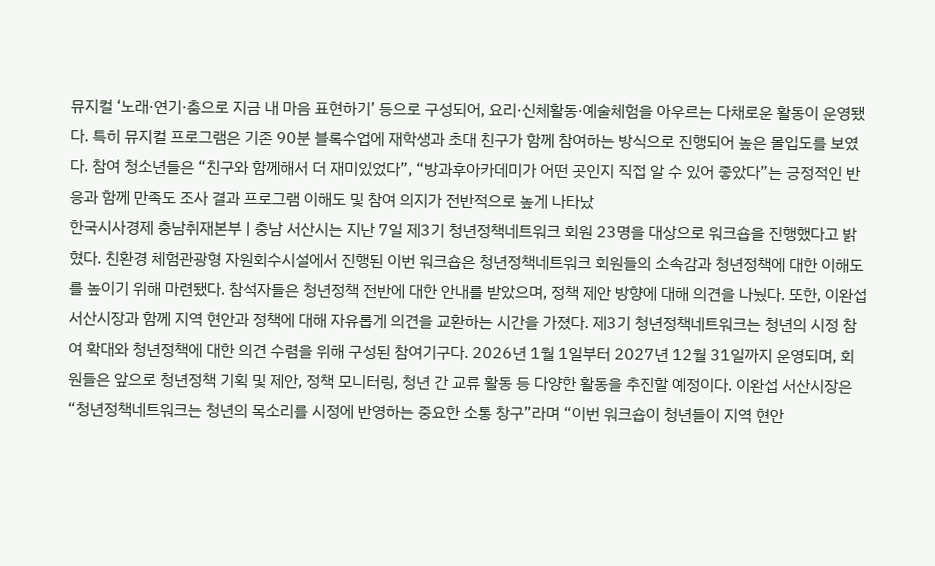뮤지컬 ‘노래·연기·춤으로 지금 내 마음 표현하기’ 등으로 구성되어, 요리·신체활동·예술체험을 아우르는 다채로운 활동이 운영됐다. 특히 뮤지컬 프로그램은 기존 90분 블록수업에 재학생과 초대 친구가 함께 참여하는 방식으로 진행되어 높은 몰입도를 보였다. 참여 청소년들은 “친구와 함께해서 더 재미있었다”, “방과후아카데미가 어떤 곳인지 직접 알 수 있어 좋았다”는 긍정적인 반응과 함께 만족도 조사 결과 프로그램 이해도 및 참여 의지가 전반적으로 높게 나타났
한국시사경제 충남취재본부 | 충남 서산시는 지난 7일 제3기 청년정책네트워크 회원 23명을 대상으로 워크숍을 진행했다고 밝혔다. 친환경 체험관광형 자원회수시설에서 진행된 이번 워크숍은 청년정책네트워크 회원들의 소속감과 청년정책에 대한 이해도를 높이기 위해 마련됐다. 참석자들은 청년정책 전반에 대한 안내를 받았으며, 정책 제안 방향에 대해 의견을 나눴다. 또한, 이완섭 서산시장과 함께 지역 현안과 정책에 대해 자유롭게 의견을 교환하는 시간을 가졌다. 제3기 청년정책네트워크는 청년의 시정 참여 확대와 청년정책에 대한 의견 수렴을 위해 구성된 참여기구다. 2026년 1월 1일부터 2027년 12월 31일까지 운영되며, 회원들은 앞으로 청년정책 기획 및 제안, 정책 모니터링, 청년 간 교류 활동 등 다양한 활동을 추진할 예정이다. 이완섭 서산시장은 “청년정책네트워크는 청년의 목소리를 시정에 반영하는 중요한 소통 창구”라며 “이번 워크숍이 청년들이 지역 현안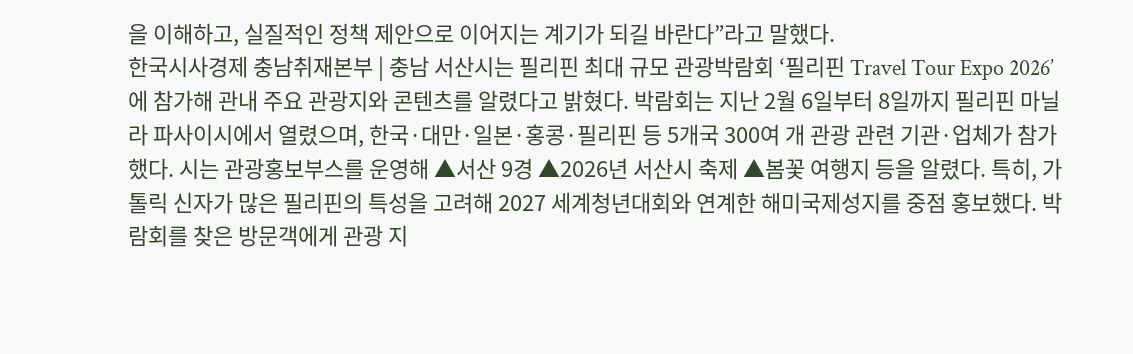을 이해하고, 실질적인 정책 제안으로 이어지는 계기가 되길 바란다”라고 말했다.
한국시사경제 충남취재본부 | 충남 서산시는 필리핀 최대 규모 관광박람회 ‘필리핀 Travel Tour Expo 2026’에 참가해 관내 주요 관광지와 콘텐츠를 알렸다고 밝혔다. 박람회는 지난 2월 6일부터 8일까지 필리핀 마닐라 파사이시에서 열렸으며, 한국·대만·일본·홍콩·필리핀 등 5개국 300여 개 관광 관련 기관·업체가 참가했다. 시는 관광홍보부스를 운영해 ▲서산 9경 ▲2026년 서산시 축제 ▲봄꽃 여행지 등을 알렸다. 특히, 가톨릭 신자가 많은 필리핀의 특성을 고려해 2027 세계청년대회와 연계한 해미국제성지를 중점 홍보했다. 박람회를 찾은 방문객에게 관광 지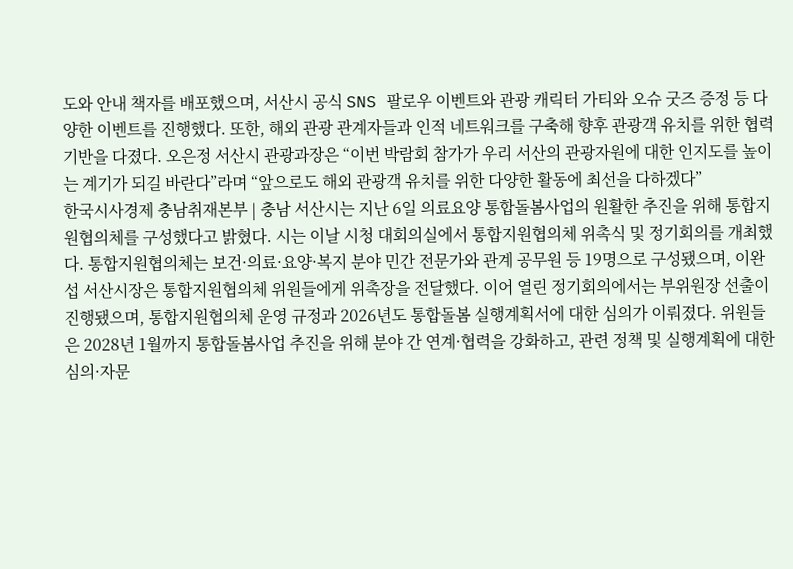도와 안내 책자를 배포했으며, 서산시 공식 SNS 팔로우 이벤트와 관광 캐릭터 가티와 오슈 굿즈 증정 등 다양한 이벤트를 진행했다. 또한, 해외 관광 관계자들과 인적 네트워크를 구축해 향후 관광객 유치를 위한 협력 기반을 다졌다. 오은정 서산시 관광과장은 “이번 박람회 참가가 우리 서산의 관광자원에 대한 인지도를 높이는 계기가 되길 바란다”라며 “앞으로도 해외 관광객 유치를 위한 다양한 활동에 최선을 다하겠다”
한국시사경제 충남취재본부 | 충남 서산시는 지난 6일 의료요양 통합돌봄사업의 원활한 추진을 위해 통합지원협의체를 구성했다고 밝혔다. 시는 이날 시청 대회의실에서 통합지원협의체 위촉식 및 정기회의를 개최했다. 통합지원협의체는 보건·의료·요양·복지 분야 민간 전문가와 관계 공무원 등 19명으로 구성됐으며, 이완섭 서산시장은 통합지원협의체 위원들에게 위촉장을 전달했다. 이어 열린 정기회의에서는 부위원장 선출이 진행됐으며, 통합지원협의체 운영 규정과 2026년도 통합돌봄 실행계획서에 대한 심의가 이뤄졌다. 위원들은 2028년 1월까지 통합돌봄사업 추진을 위해 분야 간 연계·협력을 강화하고, 관련 정책 및 실행계획에 대한 심의·자문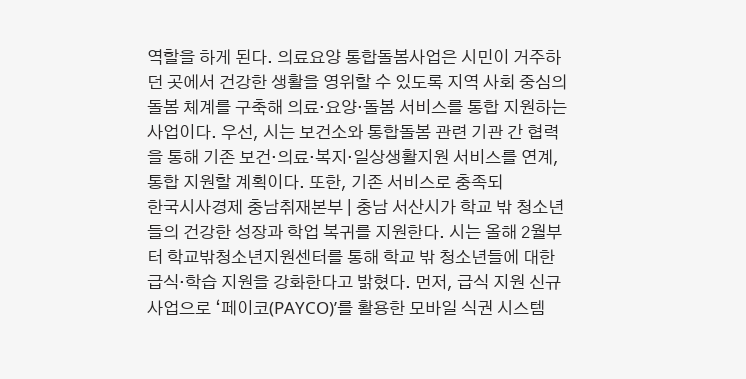역할을 하게 된다. 의료요양 통합돌봄사업은 시민이 거주하던 곳에서 건강한 생활을 영위할 수 있도록 지역 사회 중심의 돌봄 체계를 구축해 의료·요양·돌봄 서비스를 통합 지원하는 사업이다. 우선, 시는 보건소와 통합돌봄 관련 기관 간 협력을 통해 기존 보건·의료·복지·일상생활지원 서비스를 연계, 통합 지원할 계획이다. 또한, 기존 서비스로 충족되
한국시사경제 충남취재본부 | 충남 서산시가 학교 밖 청소년들의 건강한 성장과 학업 복귀를 지원한다. 시는 올해 2월부터 학교밖청소년지원센터를 통해 학교 밖 청소년들에 대한 급식·학습 지원을 강화한다고 밝혔다. 먼저, 급식 지원 신규사업으로 ‘페이코(PAYCO)’를 활용한 모바일 식권 시스템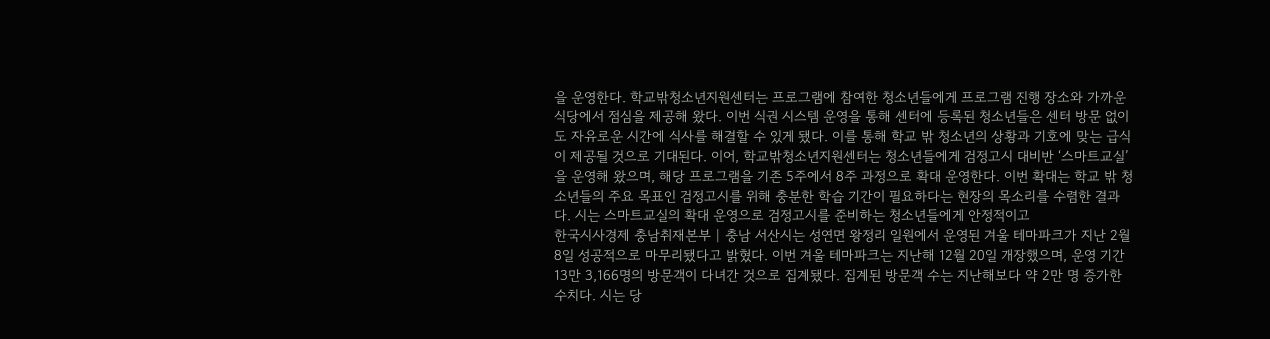을 운영한다. 학교밖청소년지원센터는 프로그램에 참여한 청소년들에게 프로그램 진행 장소와 가까운 식당에서 점심을 제공해 왔다. 이번 식권 시스템 운영을 통해 센터에 등록된 청소년들은 센터 방문 없이도 자유로운 시간에 식사를 해결할 수 있게 됐다. 이를 통해 학교 밖 청소년의 상황과 기호에 맞는 급식이 제공될 것으로 기대된다. 이어, 학교밖청소년지원센터는 청소년들에게 검정고시 대비반 ‘스마트교실’을 운영해 왔으며, 해당 프로그램을 기존 5주에서 8주 과정으로 확대 운영한다. 이번 확대는 학교 밖 청소년들의 주요 목표인 검정고시를 위해 충분한 학습 기간이 필요하다는 현장의 목소리를 수렴한 결과다. 시는 스마트교실의 확대 운영으로 검정고시를 준비하는 청소년들에게 안정적이고
한국시사경제 충남취재본부 | 충남 서산시는 성연면 왕정리 일원에서 운영된 겨울 테마파크가 지난 2월 8일 성공적으로 마무리됐다고 밝혔다. 이번 겨울 테마파크는 지난해 12월 20일 개장했으며, 운영 기간 13만 3,166명의 방문객이 다녀간 것으로 집계됐다. 집계된 방문객 수는 지난해보다 약 2만 명 증가한 수치다. 시는 당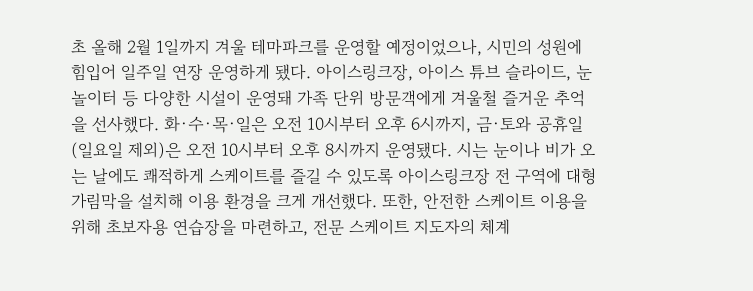초 올해 2월 1일까지 겨울 테마파크를 운영할 예정이었으나, 시민의 성원에 힘입어 일주일 연장 운영하게 됐다. 아이스링크장, 아이스 튜브 슬라이드, 눈 놀이터 등 다양한 시설이 운영돼 가족 단위 방문객에게 겨울철 즐거운 추억을 선사했다. 화·수·목·일은 오전 10시부터 오후 6시까지, 금·토와 공휴일(일요일 제외)은 오전 10시부터 오후 8시까지 운영됐다. 시는 눈이나 비가 오는 날에도 쾌적하게 스케이트를 즐길 수 있도록 아이스링크장 전 구역에 대형 가림막을 설치해 이용 환경을 크게 개선했다. 또한, 안전한 스케이트 이용을 위해 초보자용 연습장을 마련하고, 전문 스케이트 지도자의 체계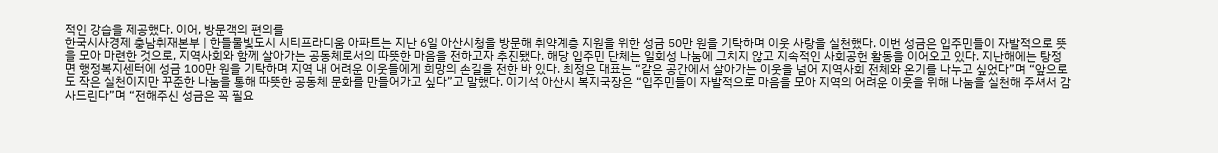적인 강습을 제공했다. 이어, 방문객의 편의를
한국시사경제 충남취재본부 | 한들물빛도시 시티프라디움 아파트는 지난 6일 아산시청을 방문해 취약계층 지원을 위한 성금 50만 원을 기탁하며 이웃 사랑을 실천했다. 이번 성금은 입주민들이 자발적으로 뜻을 모아 마련한 것으로, 지역사회와 함께 살아가는 공동체로서의 따뜻한 마음을 전하고자 추진됐다. 해당 입주민 단체는 일회성 나눔에 그치지 않고 지속적인 사회공헌 활동을 이어오고 있다. 지난해에는 탕정면 행정복지센터에 성금 100만 원을 기탁하며 지역 내 어려운 이웃들에게 희망의 손길을 전한 바 있다. 최정은 대표는 “같은 공간에서 살아가는 이웃을 넘어 지역사회 전체와 온기를 나누고 싶었다”며 “앞으로도 작은 실천이지만 꾸준한 나눔을 통해 따뜻한 공동체 문화를 만들어가고 싶다”고 말했다. 이기석 아산시 복지국장은 “입주민들이 자발적으로 마음을 모아 지역의 어려운 이웃을 위해 나눔을 실천해 주셔서 감사드린다”며 “전해주신 성금은 꼭 필요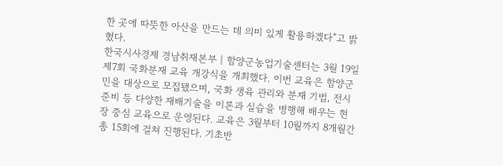한 곳에 따뜻한 아산을 만드는 데 의미 있게 활용하겠다”고 밝혔다.
한국시사경제 경남취재본부 | 함양군농업기술센터는 3월 19일 제7회 국화분재 교육 개강식을 개최했다. 이번 교육은 함양군민을 대상으로 모집됐으며, 국화 생육 관리와 분재 기법, 전시 준비 등 다양한 재배기술을 이론과 실습을 병행해 배우는 현장 중심 교육으로 운영된다. 교육은 3월부터 10월까지 8개월간 총 15회에 걸쳐 진행된다. 기초반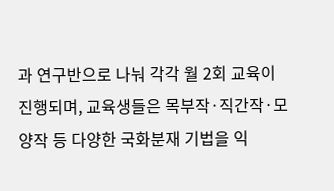과 연구반으로 나눠 각각 월 2회 교육이 진행되며, 교육생들은 목부작·직간작·모양작 등 다양한 국화분재 기법을 익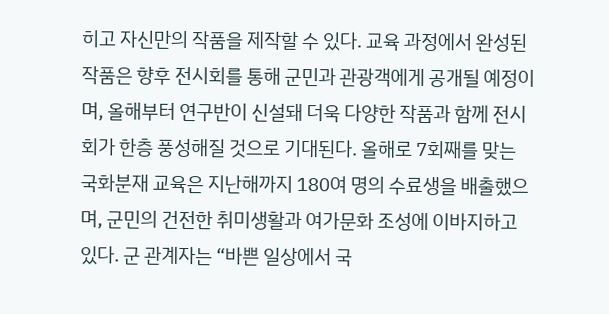히고 자신만의 작품을 제작할 수 있다. 교육 과정에서 완성된 작품은 향후 전시회를 통해 군민과 관광객에게 공개될 예정이며, 올해부터 연구반이 신설돼 더욱 다양한 작품과 함께 전시회가 한층 풍성해질 것으로 기대된다. 올해로 7회째를 맞는 국화분재 교육은 지난해까지 180여 명의 수료생을 배출했으며, 군민의 건전한 취미생활과 여가문화 조성에 이바지하고 있다. 군 관계자는 “바쁜 일상에서 국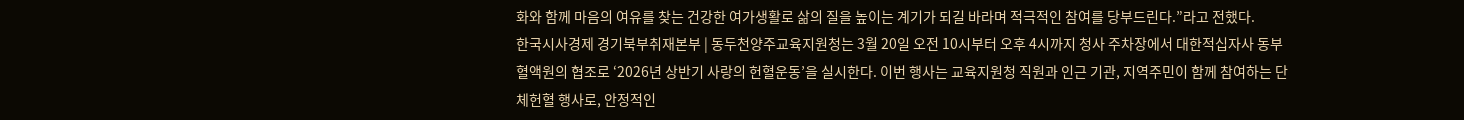화와 함께 마음의 여유를 찾는 건강한 여가생활로 삶의 질을 높이는 계기가 되길 바라며 적극적인 참여를 당부드린다.”라고 전했다.
한국시사경제 경기북부취재본부 | 동두천양주교육지원청는 3월 20일 오전 10시부터 오후 4시까지 청사 주차장에서 대한적십자사 동부혈액원의 협조로 ‘2026년 상반기 사랑의 헌혈운동’을 실시한다. 이번 행사는 교육지원청 직원과 인근 기관, 지역주민이 함께 참여하는 단체헌혈 행사로, 안정적인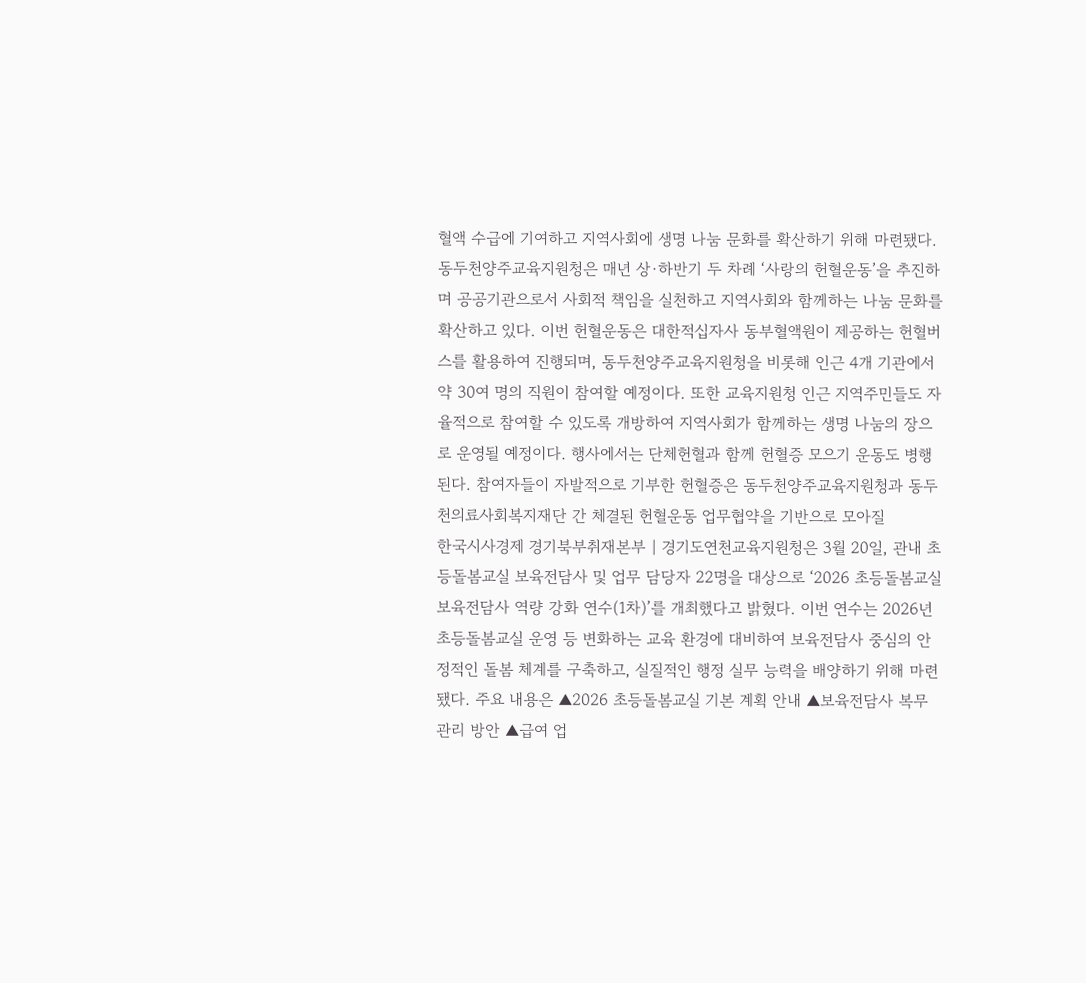혈액 수급에 기여하고 지역사회에 생명 나눔 문화를 확산하기 위해 마련됐다. 동두천양주교육지원청은 매년 상·하반기 두 차례 ‘사랑의 헌혈운동’을 추진하며 공공기관으로서 사회적 책임을 실천하고 지역사회와 함께하는 나눔 문화를 확산하고 있다. 이번 헌혈운동은 대한적십자사 동부혈액원이 제공하는 헌혈버스를 활용하여 진행되며, 동두천양주교육지원청을 비롯해 인근 4개 기관에서 약 30여 명의 직원이 참여할 예정이다. 또한 교육지원청 인근 지역주민들도 자율적으로 참여할 수 있도록 개방하여 지역사회가 함께하는 생명 나눔의 장으로 운영될 예정이다. 행사에서는 단체헌혈과 함께 헌혈증 모으기 운동도 병행된다. 참여자들이 자발적으로 기부한 헌혈증은 동두천양주교육지원청과 동두천의료사회복지재단 간 체결된 헌혈운동 업무협약을 기반으로 모아질
한국시사경제 경기북부취재본부 | 경기도연천교육지원청은 3월 20일, 관내 초등돌봄교실 보육전담사 및 업무 담당자 22명을 대상으로 ‘2026 초등돌봄교실 보육전담사 역량 강화 연수(1차)’를 개최했다고 밝혔다. 이번 연수는 2026년 초등돌봄교실 운영 등 변화하는 교육 환경에 대비하여 보육전담사 중심의 안정적인 돌봄 체계를 구축하고, 실질적인 행정 실무 능력을 배양하기 위해 마련됐다. 주요 내용은 ▲2026 초등돌봄교실 기본 계획 안내 ▲보육전담사 복무 관리 방안 ▲급여 업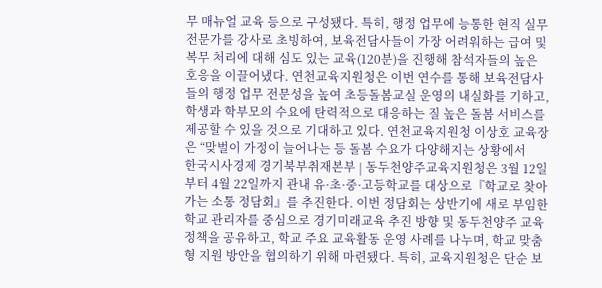무 매뉴얼 교육 등으로 구성됐다. 특히, 행정 업무에 능통한 현직 실무 전문가를 강사로 초빙하여, 보육전담사들이 가장 어려워하는 급여 및 복무 처리에 대해 심도 있는 교육(120분)을 진행해 참석자들의 높은 호응을 이끌어냈다. 연천교육지원청은 이번 연수를 통해 보육전담사들의 행정 업무 전문성을 높여 초등돌봄교실 운영의 내실화를 기하고, 학생과 학부모의 수요에 탄력적으로 대응하는 질 높은 돌봄 서비스를 제공할 수 있을 것으로 기대하고 있다. 연천교육지원청 이상호 교육장은 “맞벌이 가정이 늘어나는 등 돌봄 수요가 다양해지는 상황에서
한국시사경제 경기북부취재본부 | 동두천양주교육지원청은 3월 12일부터 4월 22일까지 관내 유·초·중·고등학교를 대상으로『학교로 찾아가는 소통 정담회』를 추진한다. 이번 정담회는 상반기에 새로 부임한 학교 관리자를 중심으로 경기미래교육 추진 방향 및 동두천양주 교육정책을 공유하고, 학교 주요 교육활동 운영 사례를 나누며, 학교 맞춤형 지원 방안을 협의하기 위해 마련됐다. 특히, 교육지원청은 단순 보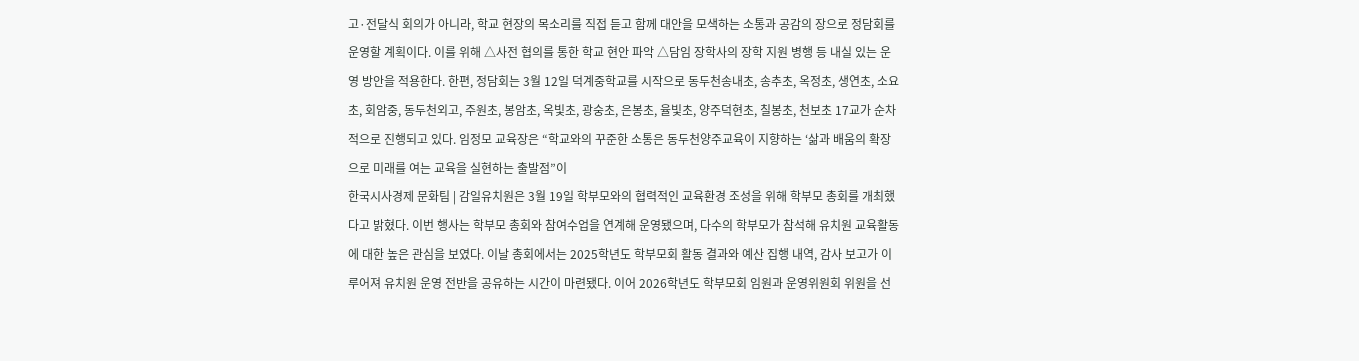고·전달식 회의가 아니라, 학교 현장의 목소리를 직접 듣고 함께 대안을 모색하는 소통과 공감의 장으로 정담회를 운영할 계획이다. 이를 위해 △사전 협의를 통한 학교 현안 파악 △담임 장학사의 장학 지원 병행 등 내실 있는 운영 방안을 적용한다. 한편, 정담회는 3월 12일 덕계중학교를 시작으로 동두천송내초, 송추초, 옥정초, 생연초, 소요초, 회암중, 동두천외고, 주원초, 봉암초, 옥빛초, 광숭초, 은봉초, 율빛초, 양주덕현초, 칠봉초, 천보초 17교가 순차적으로 진행되고 있다. 임정모 교육장은 “학교와의 꾸준한 소통은 동두천양주교육이 지향하는 ‘삶과 배움의 확장으로 미래를 여는 교육을 실현하는 출발점”이
한국시사경제 문화팀 | 감일유치원은 3월 19일 학부모와의 협력적인 교육환경 조성을 위해 학부모 총회를 개최했다고 밝혔다. 이번 행사는 학부모 총회와 참여수업을 연계해 운영됐으며, 다수의 학부모가 참석해 유치원 교육활동에 대한 높은 관심을 보였다. 이날 총회에서는 2025학년도 학부모회 활동 결과와 예산 집행 내역, 감사 보고가 이루어져 유치원 운영 전반을 공유하는 시간이 마련됐다. 이어 2026학년도 학부모회 임원과 운영위원회 위원을 선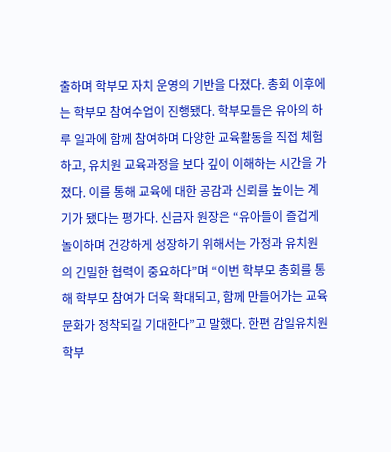출하며 학부모 자치 운영의 기반을 다졌다. 총회 이후에는 학부모 참여수업이 진행됐다. 학부모들은 유아의 하루 일과에 함께 참여하며 다양한 교육활동을 직접 체험하고, 유치원 교육과정을 보다 깊이 이해하는 시간을 가졌다. 이를 통해 교육에 대한 공감과 신뢰를 높이는 계기가 됐다는 평가다. 신금자 원장은 “유아들이 즐겁게 놀이하며 건강하게 성장하기 위해서는 가정과 유치원의 긴밀한 협력이 중요하다”며 “이번 학부모 총회를 통해 학부모 참여가 더욱 확대되고, 함께 만들어가는 교육문화가 정착되길 기대한다”고 말했다. 한편 감일유치원 학부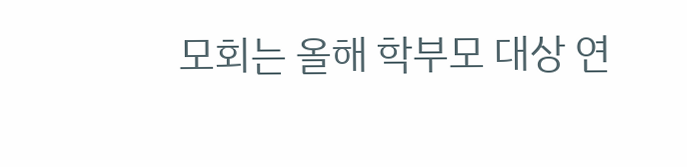모회는 올해 학부모 대상 연